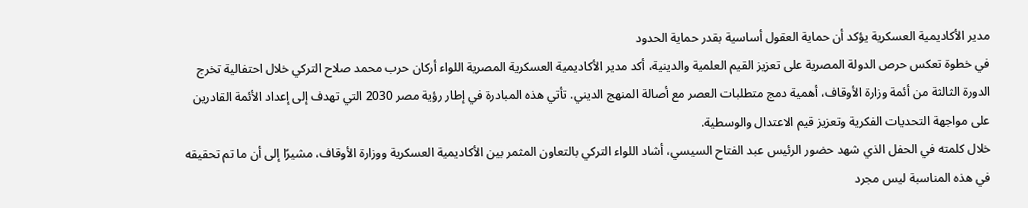مدير الأكاديمية العسكرية يؤكد أن حماية العقول أساسية بقدر حماية الحدود
في خطوة تعكس حرص الدولة المصرية على تعزيز القيم العلمية والدينية، أكد مدير الأكاديمية العسكرية المصرية اللواء أركان حرب محمد صلاح التركي خلال احتفالية تخرج الدورة الثالثة من أئمة وزارة الأوقاف، أهمية دمج متطلبات العصر مع أصالة المنهج الديني. تأتي هذه المبادرة في إطار رؤية مصر 2030 التي تهدف إلى إعداد الأئمة القادرين على مواجهة التحديات الفكرية وتعزيز قيم الاعتدال والوسطية.
خلال كلمته في الحفل الذي شهد حضور الرئيس عبد الفتاح السيسي، أشاد اللواء التركي بالتعاون المثمر بين الأكاديمية العسكرية ووزارة الأوقاف، مشيرًا إلى أن ما تم تحقيقه في هذه المناسبة ليس مجرد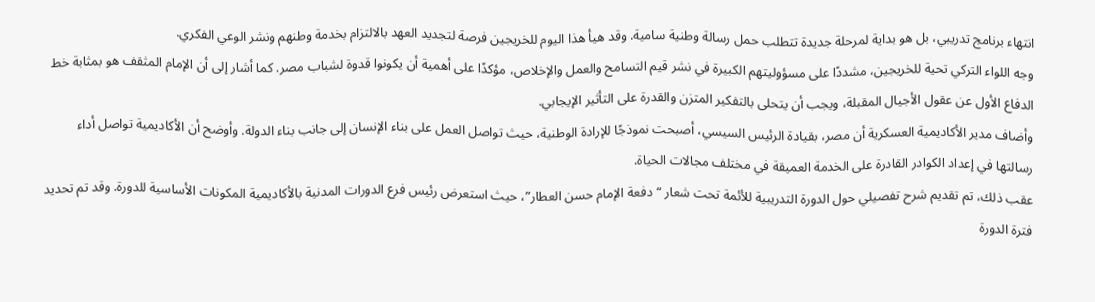انتهاء برنامج تدريبي، بل هو بداية لمرحلة جديدة تتطلب حمل رسالة وطنية سامية. وقد هيأ هذا اليوم للخريجين فرصة لتجديد العهد بالالتزام بخدمة وطنهم ونشر الوعي الفكري.
وجه اللواء التركي تحية للخريجين، مشددًا على مسؤوليتهم الكبيرة في نشر قيم التسامح والعمل والإخلاص، مؤكدًا على أهمية أن يكونوا قدوة لشباب مصر. كما أشار إلى أن الإمام المثقف هو بمثابة خط الدفاع الأول عن عقول الأجيال المقبلة، ويجب أن يتحلى بالتفكير المتزن والقدرة على التأثير الإيجابي.
وأضاف مدير الأكاديمية العسكرية أن مصر، بقيادة الرئيس السيسي، أصبحت نموذجًا للإرادة الوطنية، حيث تواصل العمل على بناء الإنسان إلى جانب بناء الدولة. وأوضح أن الأكاديمية تواصل أداء رسالتها في إعداد الكوادر القادرة على الخدمة العميقة في مختلف مجالات الحياة.
عقب ذلك، تم تقديم شرح تفصيلي حول الدورة التدريبية للأئمة تحت شعار “دفعة الإمام حسن العطار”، حيث استعرض رئيس فرع الدورات المدنية بالأكاديمية المكونات الأساسية للدورة. وقد تم تحديد فترة الدورة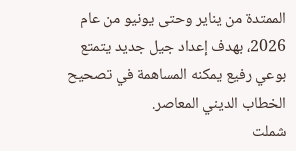الممتدة من يناير وحتى يونيو من عام 2026، بهدف إعداد جيل جديد يتمتع بوعي رفيع يمكنه المساهمة في تصحيح الخطاب الديني المعاصر.
شملت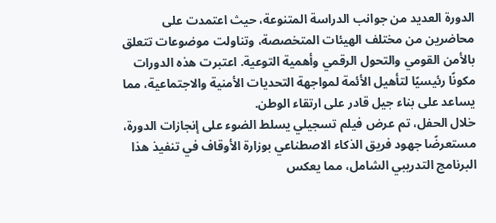الدورة العديد من جوانب الدراسة المتنوعة، حيث اعتمدت على محاضرين من مختلف الهيئات المتخصصة، وتناولت موضوعات تتعلق بالأمن القومي والتحول الرقمي وأهمية التوعية. اعتبرت هذه الدورات مكونًا رئيسيًا لتأهيل الأئمة لمواجهة التحديات الأمنية والاجتماعية، مما يساعد على بناء جيل قادر على ارتقاء الوطن.
خلال الحفل، تم عرض فيلم تسجيلي يسلط الضوء على إنجازات الدورة، مستعرضًا جهود فريق الذكاء الاصطناعي بوزارة الأوقاف في تنفيذ هذا البرنامج التدريبي الشامل، مما يعكس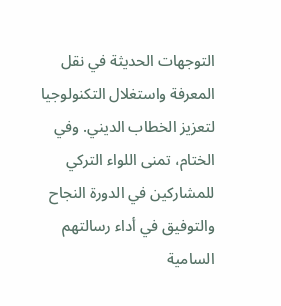التوجهات الحديثة في نقل المعرفة واستغلال التكنولوجيا لتعزيز الخطاب الديني. وفي الختام، تمنى اللواء التركي للمشاركين في الدورة النجاح والتوفيق في أداء رسالتهم السامية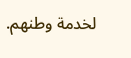لخدمة وطنهم.